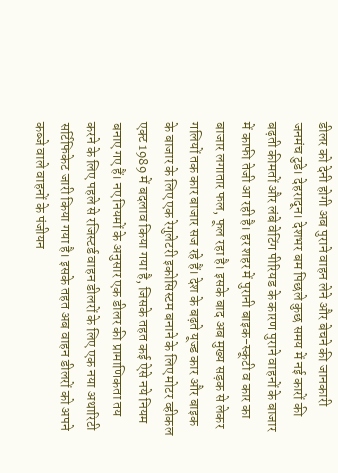डीलर को देनी होगी अब पुराने वाहन लेने और बेचने की जानकारी
जनमंच टुडे। देहरादून। देशभर बम पिछले कुछ समय में नई कारों की बढ़ती कीमतों और लंबे वेटिंग पीरियड के कारण पुराने वाहनों के बाजार में काफी तेजी आ रही है। हर शहर में पुरानी बाइक-स्कूटी व कार का बाजार लगातार फल, फूल रहा है। इसके बाद अब मुख्य सड़क से लेकर गलियों तक कार बाजार सज रहे हैं। देश के बढ़ते यूज्ड कार और बाइक के बाजार के लिए एक रेगुलेटरी इकोसिस्टम बनाने के लिए मोटर व्हीकल एक्ट 1989 में बदलाव किया गया है, जिसके तहत कई ऐसे नये नियम बनाए गए हैं। नए नियमों के अनुसार एक डीलर की प्रामाणिकता तय करने के लिए पहले से रजिस्टर्ड वाहन डीलरों के लिए एक नया अथारिटी सर्टिफिकेट जारी किया गया है। इसके तहत अब वाहन डीलरों को अपने कब्जे वाले वाहनों के पंजीयन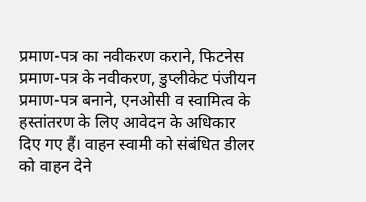प्रमाण-पत्र का नवीकरण कराने, फिटनेस प्रमाण-पत्र के नवीकरण, डुप्लीकेट पंजीयन प्रमाण-पत्र बनाने, एनओसी व स्वामित्व के हस्तांतरण के लिए आवेदन के अधिकार दिए गए हैं। वाहन स्वामी को संबंधित डीलर को वाहन देने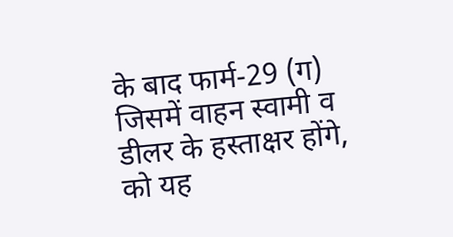के बाद फार्म-29 (ग) जिसमें वाहन स्वामी व डीलर के हस्ताक्षर होंगे, को यह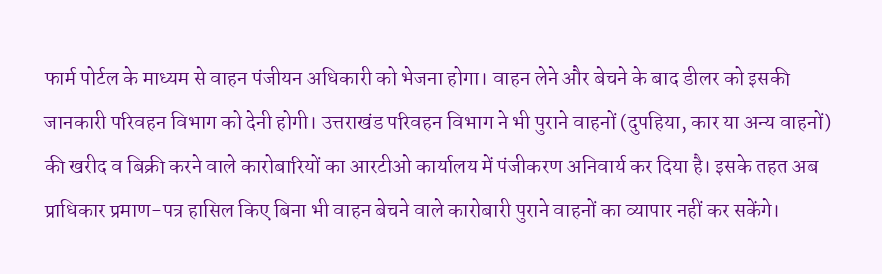फार्म पोर्टल के माध्यम से वाहन पंजीयन अधिकारी को भेजना होगा। वाहन लेने और बेचने के बाद डीलर को इसकी जानकारी परिवहन विभाग को देनी होगी। उत्तराखंड परिवहन विभाग ने भी पुराने वाहनों (दुपहिया, कार या अन्य वाहनों) की खरीद व बिक्री करने वाले कारोबारियों का आरटीओ कार्यालय में पंजीकरण अनिवार्य कर दिया है। इसके तहत अब प्राधिकार प्रमाण-पत्र हासिल किए बिना भी वाहन बेचने वाले कारोबारी पुराने वाहनों का व्यापार नहीं कर सकेंगे।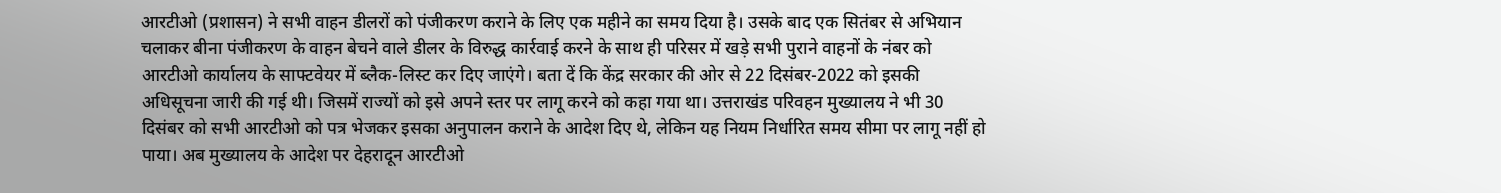आरटीओ (प्रशासन) ने सभी वाहन डीलरों को पंजीकरण कराने के लिए एक महीने का समय दिया है। उसके बाद एक सितंबर से अभियान चलाकर बीना पंजीकरण के वाहन बेचने वाले डीलर के विरुद्ध कार्रवाई करने के साथ ही परिसर में खड़े सभी पुराने वाहनों के नंबर को आरटीओ कार्यालय के साफ्टवेयर में ब्लैक-लिस्ट कर दिए जाएंगे। बता दें कि केंद्र सरकार की ओर से 22 दिसंबर-2022 को इसकी अधिसूचना जारी की गई थी। जिसमें राज्यों को इसे अपने स्तर पर लागू करने को कहा गया था। उत्तराखंड परिवहन मुख्यालय ने भी 30 दिसंबर को सभी आरटीओ को पत्र भेजकर इसका अनुपालन कराने के आदेश दिए थे, लेकिन यह नियम निर्धारित समय सीमा पर लागू नहीं हो पाया। अब मुख्यालय के आदेश पर देहरादून आरटीओ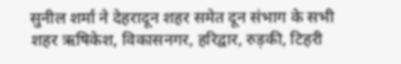सुनील शर्मा ने देहरादून शहर समेत दून संभाग के सभी शहर ऋषिकेश, विकासनगर, हरिद्वार, रुड़की, टिहरी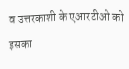व उत्तरकाशी के एआरटीओ को इसका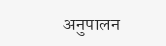अनुपालन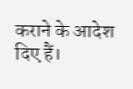कराने के आदेश दिए हैं।